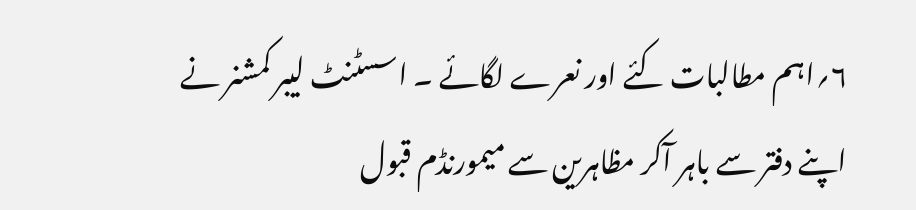۶؍اہم مطالبات کئے اور نعرے لگائے ۔ اسسٹنٹ لیبر کمشنر نے اپنے دفتر سے باہر آکر مظاہرین سے میمورنڈم قبول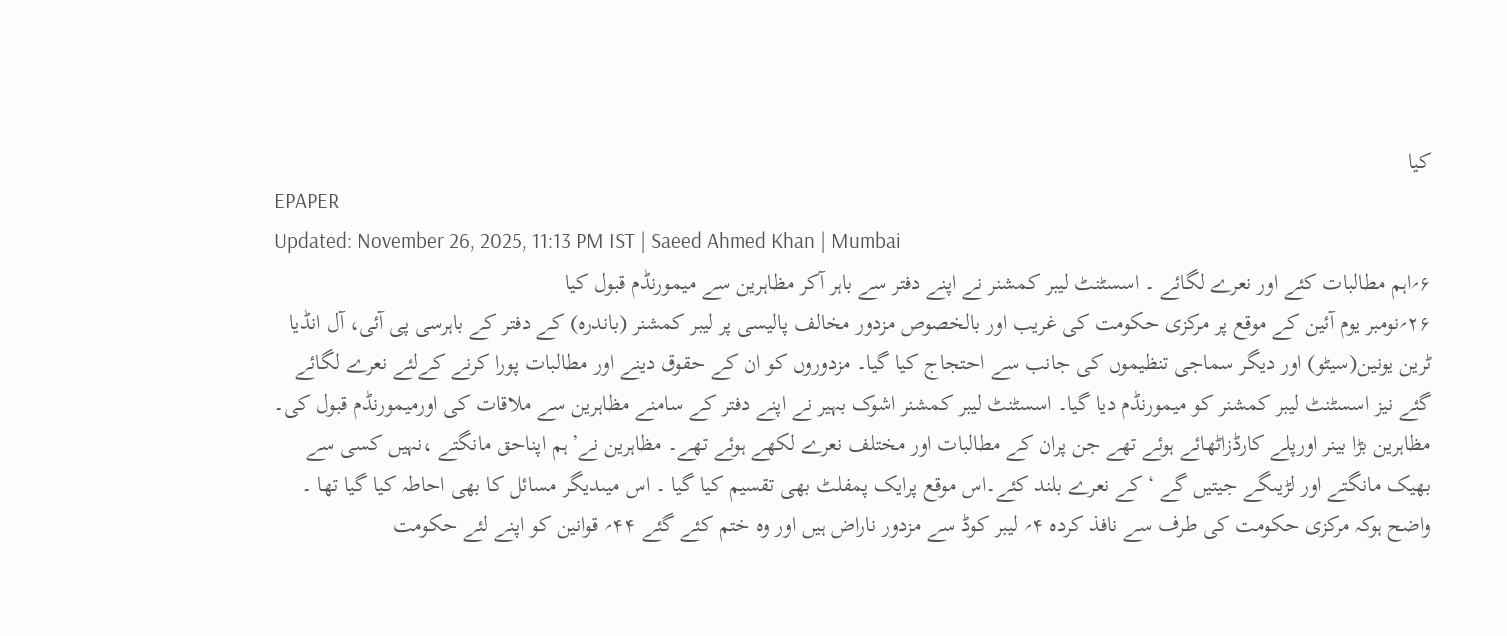کیا
EPAPER
Updated: November 26, 2025, 11:13 PM IST | Saeed Ahmed Khan | Mumbai
۶؍اہم مطالبات کئے اور نعرے لگائے ۔ اسسٹنٹ لیبر کمشنر نے اپنے دفتر سے باہر آکر مظاہرین سے میمورنڈم قبول کیا
۲۶؍نومبر یوم آئین کے موقع پر مرکزی حکومت کی غریب اور بالخصوص مزدور مخالف پالیسی پر لیبر کمشنر (باندرہ) کے دفتر کے باہرسی پی آئی، آل انڈیا ٹرین یونین(سیٹو) اور دیگر سماجی تنظیموں کی جانب سے احتجاج کیا گیا۔ مزدوروں کو ان کے حقوق دینے اور مطالبات پورا کرنے کےلئے نعرے لگائے گئے نیز اسسٹنٹ لیبر کمشنر کو میمورنڈم دیا گیا۔ اسسٹنٹ لیبر کمشنر اشوک بہیر نے اپنے دفتر کے سامنے مظاہرین سے ملاقات کی اورمیمورنڈم قبول کی۔
مظاہرین بڑا بینر اورپلے کارڈزاٹھائے ہوئے تھے جن پران کے مطالبات اور مختلف نعرے لکھے ہوئے تھے۔ مظاہرین نے’ہم اپناحق مانگتے ،نہیں کسی سے بھیک مانگتے اور لڑیںگے جیتیں گے ‘کے نعرے بلند کئے۔اس موقع پرایک پمفلٹ بھی تقسیم کیا گیا ۔ اس میںدیگر مسائل کا بھی احاطہ کیا گیا تھا ۔
واضح ہوکہ مرکزی حکومت کی طرف سے نافذ کردہ ۴؍ لیبر کوڈ سے مزدور ناراض ہیں اور وہ ختم کئے گئے ۴۴؍ قوانین کو اپنے لئے حکومت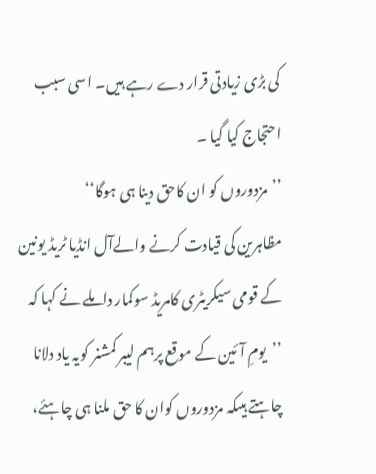کی بڑی زیادتی قرار دے رہے ہیں۔ اسی سبب احتجاج کیا گیا ۔
’’مزدوروں کو ان کاحق دینا ہی ہوگا‘‘
مظاہرین کی قیادت کرنے والےآل انڈیا ٹریڈ یونین کے قومی سیکریٹری کامریڈ سوکمار داملے نے کہا کہ ’’یومِ آئین کے موقع پرہم لیبر کمشنر کویہ یاد دلانا چاہتے ہیںکہ مزدوروں کوان کا حق ملنا ہی چاہئے،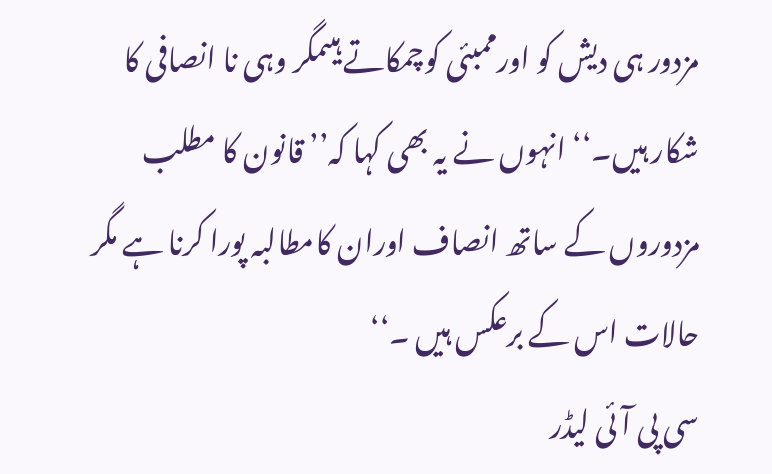مزدور ہی دیش کو اورممبئی کوچمکاتے ہیںمگر وہی نا انصافی کا شکار ہیں۔‘‘ انہوں نے یہ بھی کہا کہ’’ قانون کا مطلب مزدوروں کے ساتھ انصاف اوران کامطالبہ پورا کرنا ہے مگر حالات اس کے برعکس ہیں ۔‘‘
سی پی آئی لیڈر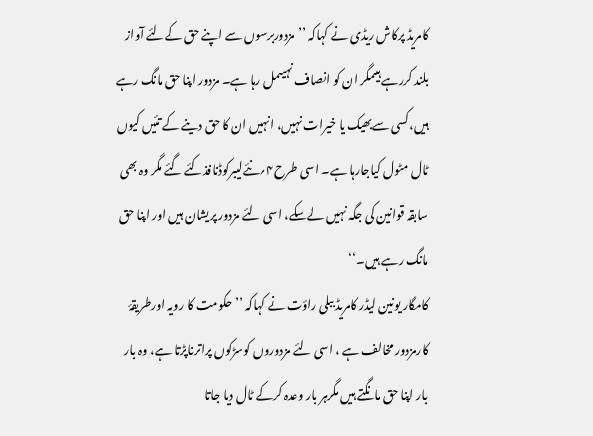کامریڈ پرکاش ریڈی نے کہاکہ ’’مزدوربرسوں سے اپنے حق کےلئے آواز بلند کررہے ہیںمگر ان کو انصاف نہیںمل رہا ہے۔ مزدور اپنا حق مانگ رہے ہیں،کسی سےبھیک یا خیرات نہیں، انہیں ان کا حق دینے کے تئیں کیوں ٹال مٹول کیاجارہا ہے۔ اسی طرح۴؍نئےلیبرکوڈنافذکئے گئے مگر وہ بھی سابقہ قوانین کی جگہ نہیں لےسکے، اسی لئے مزدور پریشان ہیں اور اپنا حق مانگ رہے ہیں۔‘‘
کامگار یونین لیڈر کامریڈ ببلی راؤت نے کہاکہ ’’حکومت کا رویہ اورطریقۂ کارمزدور مخالف ہے ، اسی لئے مزدوروں کوسڑکوں پراترناپڑتا ہے، وہ بار بار اپنا حق مانگتے ہیں مگرہر بار وعدہ کرکے ٹال دیا جاتا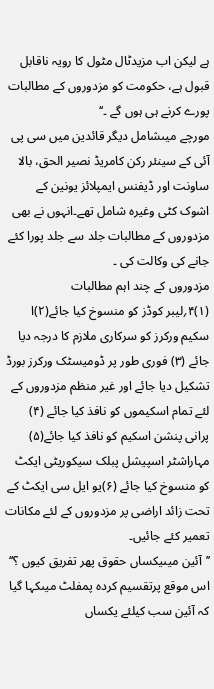ہے لیکن اب مزیدٹال مٹول کا رویہ ناقابل قبول ہے، حکومت کو مزدوروں کے مطالبات پورے کرنے ہی ہوں گے ۔‘‘
مورچے میںشامل دیگر قائدین میں سی پی آئی کے سینئر رکن کامریڈ نصیر الحق، بالا ساونت اور ڈیفنس ایمپلائز یونین کے اشوک کٹی وغیرہ شامل تھے۔انہوں نے بھی مزدوروں کے مطالبات جلد سے جلد پورا کئے جانے کی وکالت کی ۔
مزدوروں کے چند اہم مطالبات
(۱)۴؍لیبر کوڈز کو منسوخ کیا جائے(۲)ا سکیم ورکرز کو سرکاری ملازم کا درجہ دیا جائے (۳) فوری طور پر ڈومیسٹک ورکرز بورڈ تشکیل دیا جائے اور غیر منظم مزدوروں کے لئے تمام اسکیموں کو نافذ کیا جائے (۴) پرانی پنشن اسکیم کو نافذ کیا جائے(۵) مہاراشٹر اسپیشل پبلک سیکوریٹی ایکٹ کو منسوخ کیا جائے (۶)یو ایل سی ایکٹ کے تحت زائد اراضی پر مزدوروں کے لئے مکانات تعمیر کئے جائیں۔
’’آئین میںیکساں حقوق پھر تفریق کیوں ؟‘‘
اس موقع پرتقسیم کردہ پمفلٹ میںکہا گیا کہ آئین سب کیلئے یکساں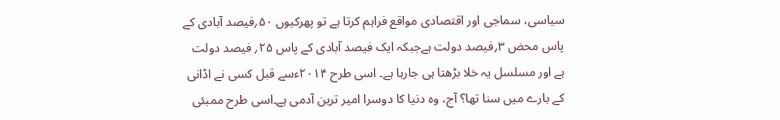سیاسی، سماجی اور اقتصادی مواقع فراہم کرتا ہے تو پھرکیوں ۵۰؍فیصد آبادی کے پاس محض ۳؍فیصد دولت ہےجبکہ ایک فیصد آبادی کے پاس ۲۵؍ فیصد دولت ہے اور مسلسل یہ خلا بڑھتا ہی جارہا ہے۔ اسی طرح ۲۰۱۴ءسے قبل کسی نے اڈانی کے بارے میں سنا تھا؟ آج، وہ دنیا کا دوسرا امیر ترین آدمی ہے۔اسی طرح ممبئی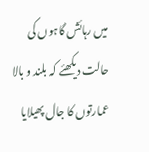میں رہائش گاہوں کی حالت دیکھئے کہ بلند و بالا عمارتوں کا جال پھیلایا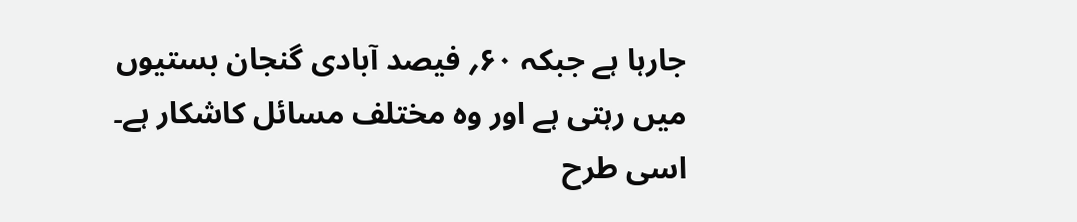جارہا ہے جبکہ ۶۰؍ فیصد آبادی گنجان بستیوں میں رہتی ہے اور وہ مختلف مسائل کاشکار ہے۔ اسی طرح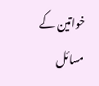خواتین کے مسائل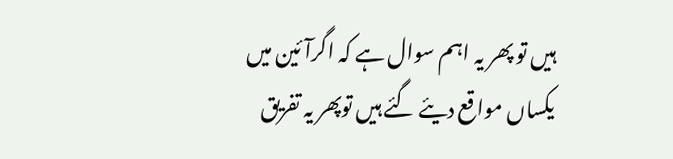ہیں تو پھر یہ اہم سوال ہے کہ اگرآئین میں یکساں مواقع دیئے گئے ہیں توپھر یہ تفریق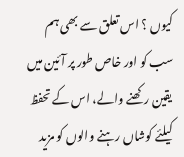کیوں ؟ اس تعلق سے بھی ہم سب کو اور خاص طور پر آئین میں یقین رکھنے والے، اس کے تحفظ کیلئے کوشاں رہنے والوں کو مزید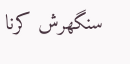سنگھرش کرنا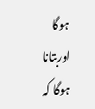ہوگا اوربتانا ہوگا کہ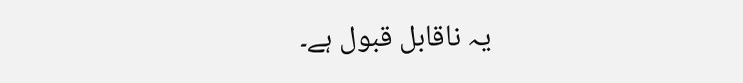یہ ناقابل قبول ہے۔